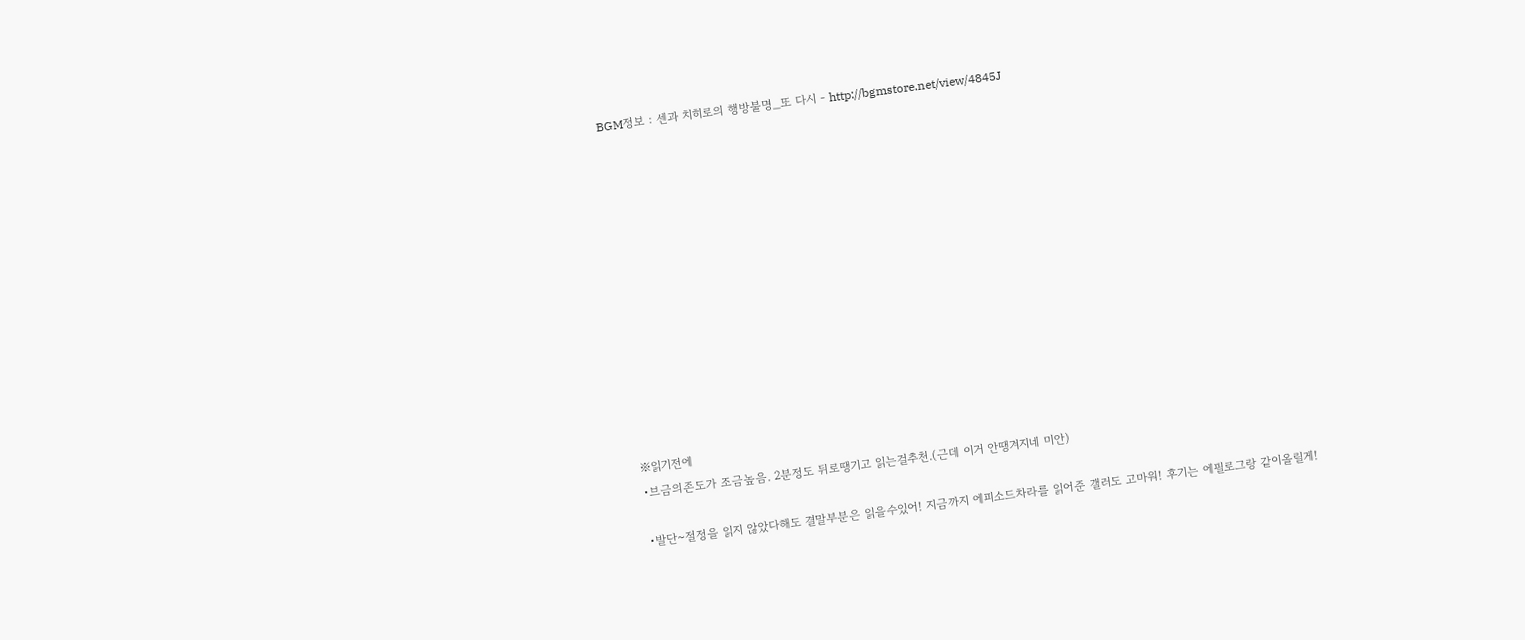BGM정보 : 센과 치히로의 행방불명_또 다시 - http://bgmstore.net/view/4845J













※읽기전에
•브금의존도가 조금높음. 2분정도 뒤로땡기고 읽는걸추천.(근데 이거 안땡겨지네 미안)

•발단~절정을 읽지 않았다해도 결말부분은 읽을수있어! 지금까지 에피소드차라를 읽어준 갤러도 고마워! 후기는 에필로그랑 같이올릴게!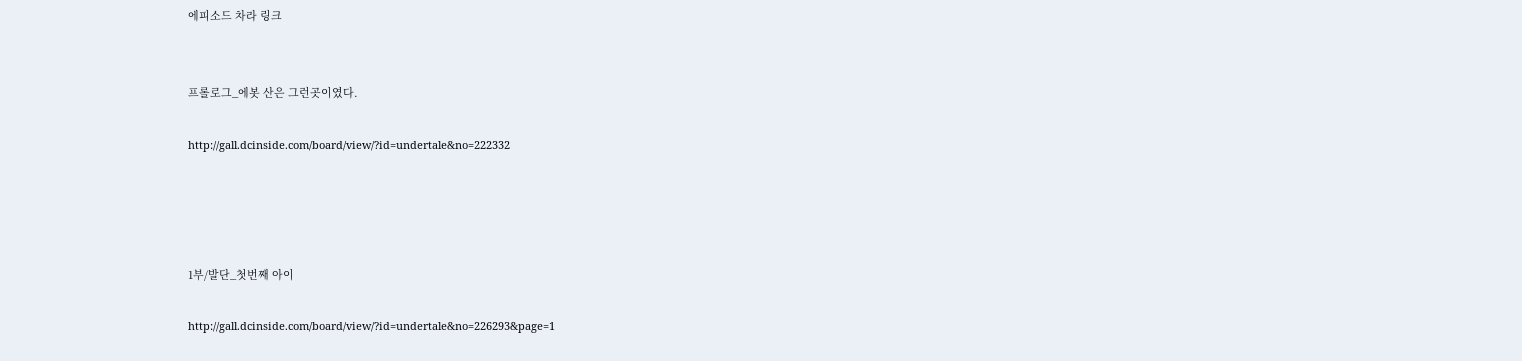에피소드 차라 링크


프롤로그_에봇 산은 그런곳이였다.

http://gall.dcinside.com/board/view/?id=undertale&no=222332




1부/발단_첫번째 아이

http://gall.dcinside.com/board/view/?id=undertale&no=226293&page=1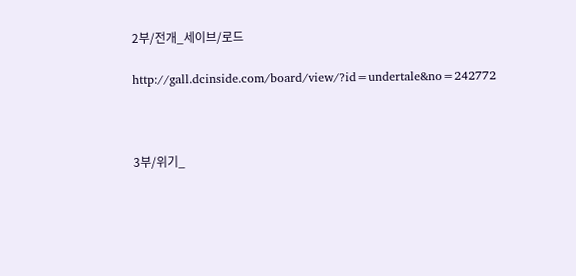2부/전개_세이브/로드

http://gall.dcinside.com/board/view/?id=undertale&no=242772



3부/위기_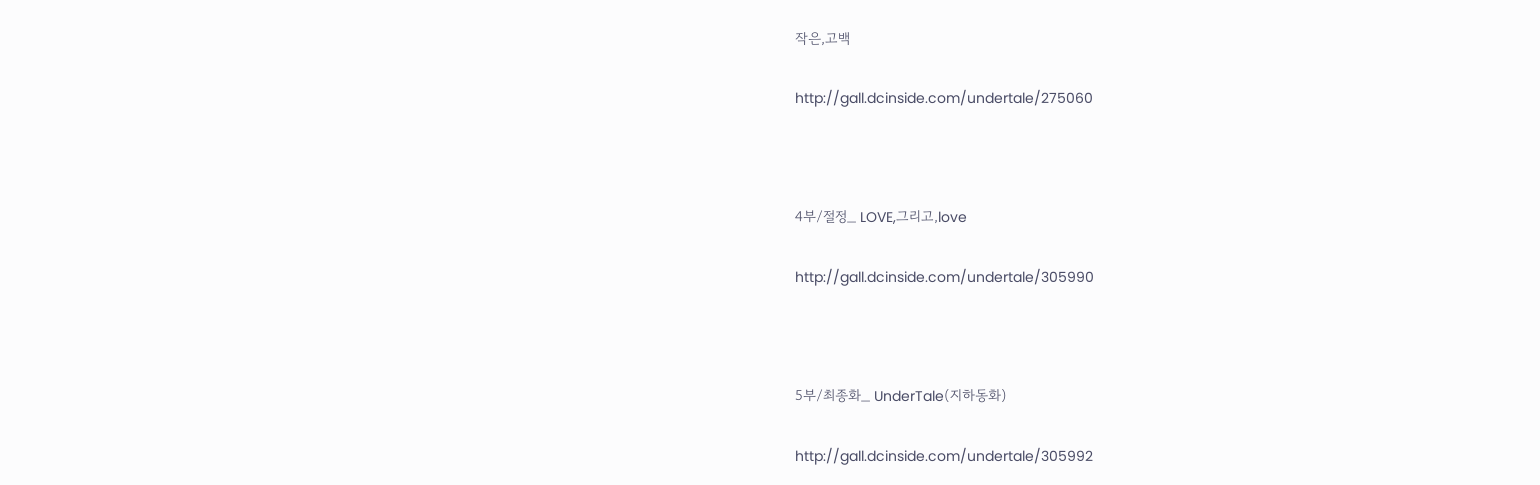작은,고백

http://gall.dcinside.com/undertale/275060



4부/절정_ LOVE,그리고,love

http://gall.dcinside.com/undertale/305990



5부/최종화_ UnderTale(지하동화)

http://gall.dcinside.com/undertale/305992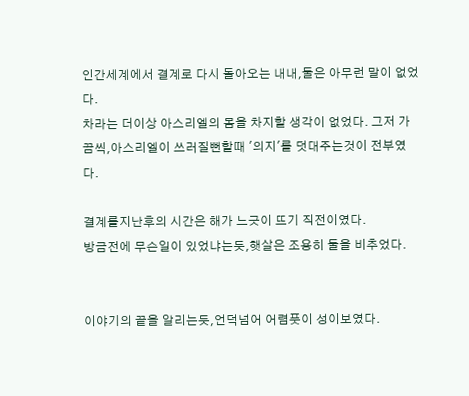인간세계에서 결계로 다시 돌아오는 내내,둘은 아무런 말이 없었다.
차라는 더이상 아스리엘의 몸을 차지할 생각이 없었다. 그저 가끔씩,아스리엘이 쓰러질뻔할때 '의지'를 덧대주는것이 전부였다.

결계를지난후의 시간은 해가 느긋이 뜨기 직전이였다.
방금전에 무슨일이 있었냐는듯,햇살은 조용히 둘을 비추었다.


이야기의 끝을 알리는듯,언덕넘어 어렴풋이 성이보였다.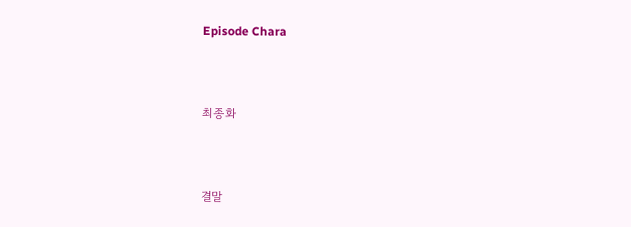Episode Chara



최종화



결말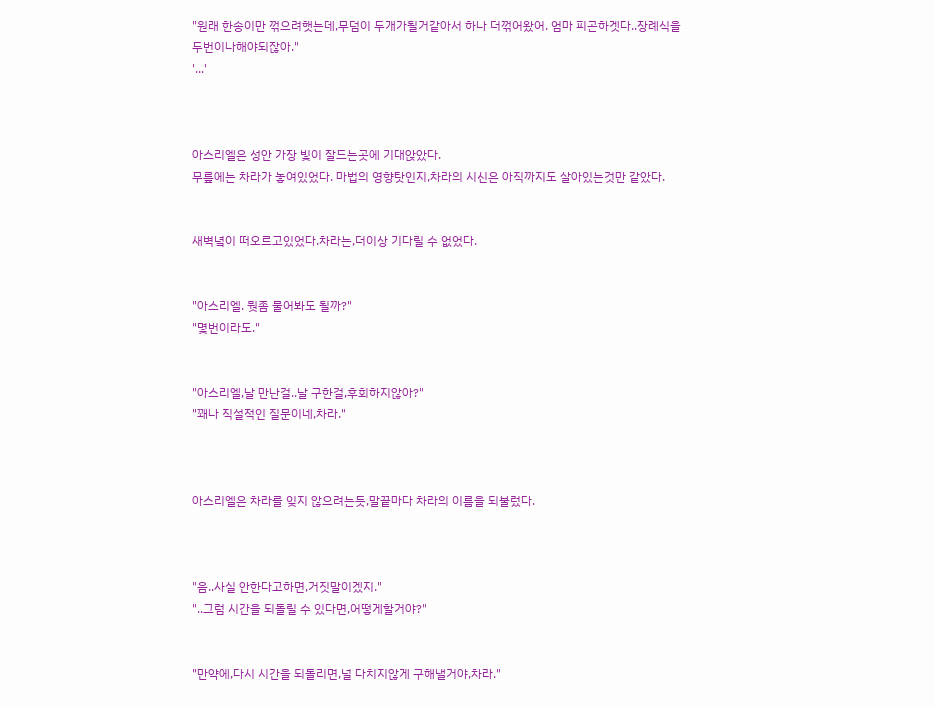"원래 한송이만 꺾으려햇는데,무덤이 두개가될거같아서 하나 더꺾어왔어. 엄마 피곤하겟다..장례식을 두번이나해야되잖아."
'...'



아스리엘은 성안 가장 빛이 잘드는곳에 기대앉았다.
무릎에는 차라가 놓여있었다. 마법의 영향탓인지,차라의 시신은 아직까지도 살아있는것만 같았다.


새벽녘이 떠오르고있었다.차라는,더이상 기다릴 수 없었다.


"아스리엘. 뭣좀 물어봐도 될까?"
"몇번이라도."


"아스리엘,날 만난걸..날 구한걸,후회하지않아?"
"꽤나 직설적인 질문이네,차라."



아스리엘은 차라를 잊지 않으려는듯,말끝마다 차라의 이름을 되불렀다.



"음..사실 안한다고하면,거짓말이겠지."
"..그럼 시간을 되돌릴 수 있다면,어떻게할거야?"


"만약에,다시 시간을 되돌리면,널 다치지않게 구해낼거야,차라."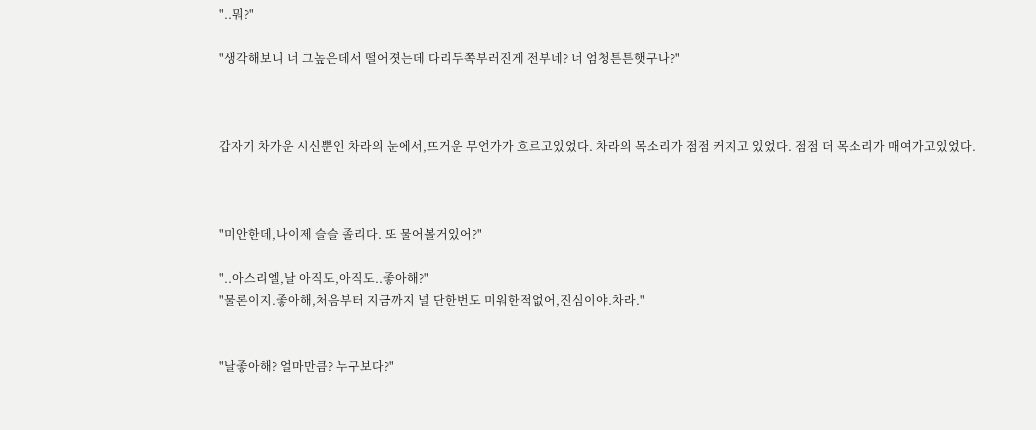"..뭐?"

"생각해보니 너 그높은데서 떨어졋는데 다리두쪽부러진게 전부네? 너 엄청튼튼햇구나?"



갑자기 차가운 시신뿐인 차라의 눈에서,뜨거운 무언가가 흐르고있었다. 차라의 목소리가 점점 커지고 있었다. 점점 더 목소리가 매여가고있었다.



"미안한데,나이제 슬슬 졸리다. 또 물어볼거있어?"

"..아스리엘,날 아직도,아직도..좋아해?"
"물론이지.좋아해,처음부터 지금까지 널 단한번도 미워한적없어,진심이야.차라."


"날좋아해? 얼마만큼? 누구보다?"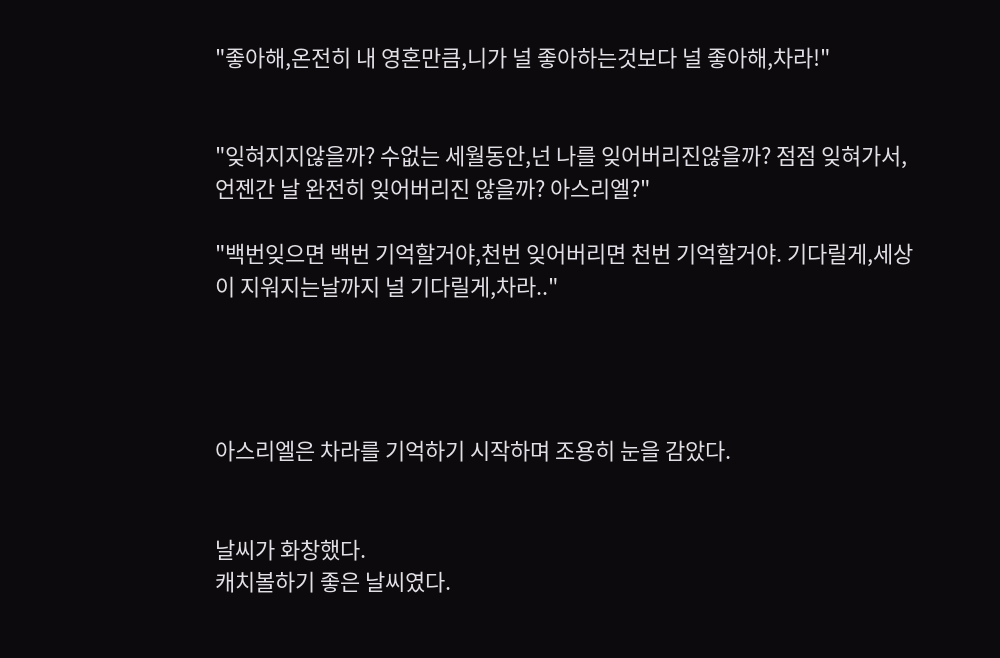"좋아해,온전히 내 영혼만큼,니가 널 좋아하는것보다 널 좋아해,차라!"


"잊혀지지않을까? 수없는 세월동안,넌 나를 잊어버리진않을까? 점점 잊혀가서,언젠간 날 완전히 잊어버리진 않을까? 아스리엘?"

"백번잊으면 백번 기억할거야,천번 잊어버리면 천번 기억할거야. 기다릴게,세상이 지워지는날까지 널 기다릴게,차라.."




아스리엘은 차라를 기억하기 시작하며 조용히 눈을 감았다.


날씨가 화창했다.
캐치볼하기 좋은 날씨였다.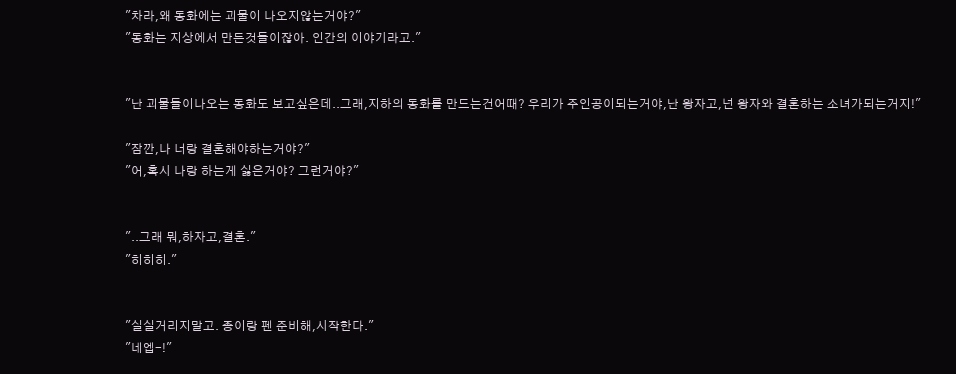"차라,왜 동화에는 괴물이 나오지않는거야?"
"동화는 지상에서 만든것들이잖아. 인간의 이야기라고."


"난 괴물들이나오는 동화도 보고싶은데..그래,지하의 동화를 만드는건어때? 우리가 주인공이되는거야,난 왕자고,넌 왕자와 결혼하는 소녀가되는거지!"

"잠깐,나 너랑 결혼해야하는거야?"
"어,혹시 나랑 하는게 싫은거야? 그런거야?"


"..그래 뭐,하자고,결혼."
"히히히."


"실실거리지말고. 종이랑 펜 준비해,시작한다."
"네엡-!"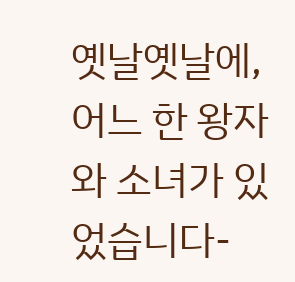옛날옛날에,어느 한 왕자와 소녀가 있었습니다-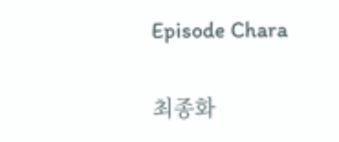Episode Chara

최종화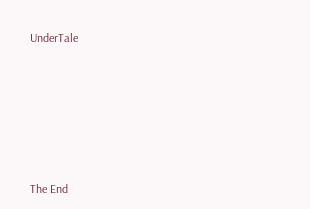UnderTale






The End